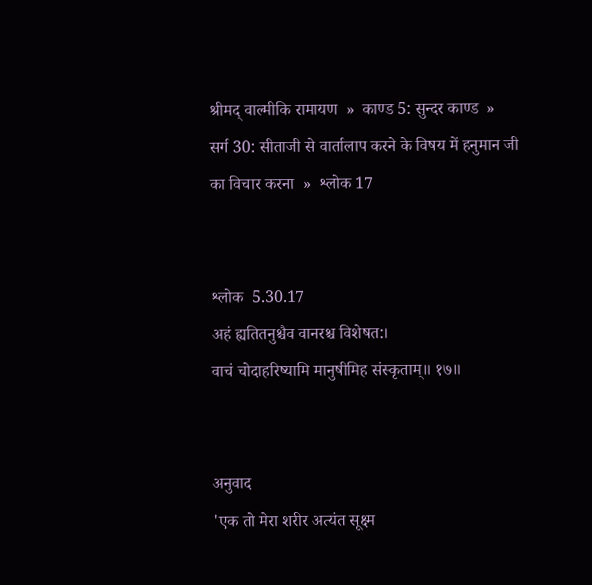श्रीमद् वाल्मीकि रामायण  »  काण्ड 5: सुन्दर काण्ड  »  सर्ग 30: सीताजी से वार्तालाप करने के विषय में हनुमान जी का विचार करना  »  श्लोक 17


श्लोक  5.30.17
अहं ह्यतितनुश्चैव वानरश्च विशेषत:।
वाचं चोदाहरिष्यामि मानुषीमिह संस्कृताम्॥ १७॥


अनुवाद
'एक तो मेरा शरीर अत्यंत सूक्ष्म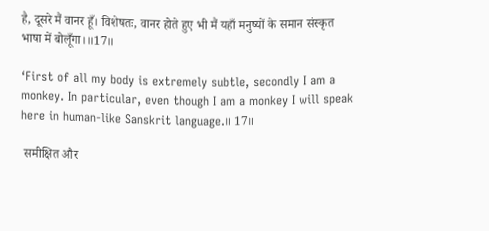है, दूसरे मैं वानर हूँ। विशेषतः, वानर होते हुए भी मैं यहाँ मनुष्यों के समान संस्कृत भाषा में बोलूँगा।॥17॥

‘First of all my body is extremely subtle, secondly I am a monkey. In particular, even though I am a monkey I will speak here in human-like Sanskrit language.॥ 17॥

 समीक्षित और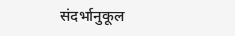संदर्भानुकूल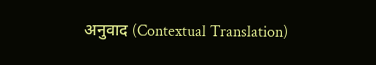अनुवाद (Contextual Translation)